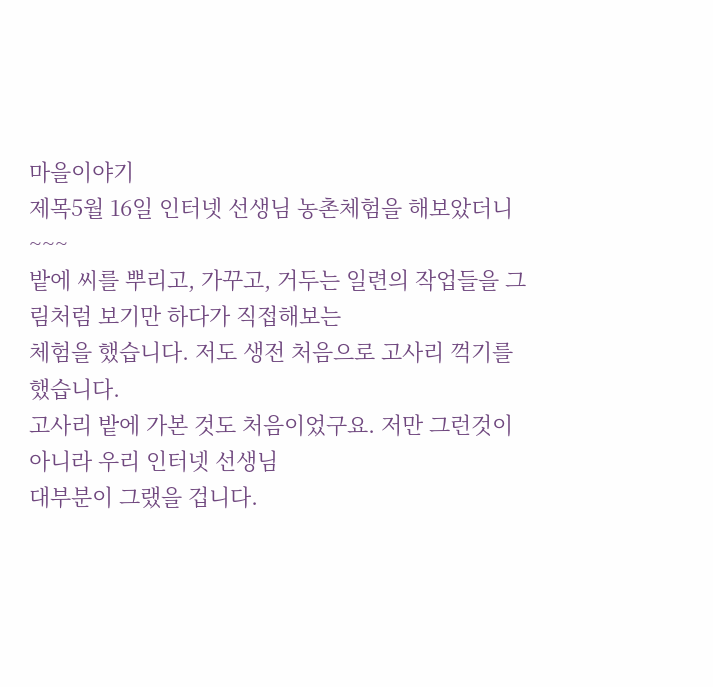마을이야기
제목5월 16일 인터넷 선생님 농촌체험을 해보았더니~~~
밭에 씨를 뿌리고, 가꾸고, 거두는 일련의 작업들을 그림처럼 보기만 하다가 직접해보는
체험을 했습니다. 저도 생전 처음으로 고사리 꺽기를 했습니다.
고사리 밭에 가본 것도 처음이었구요. 저만 그런것이 아니라 우리 인터넷 선생님
대부분이 그랬을 겁니다.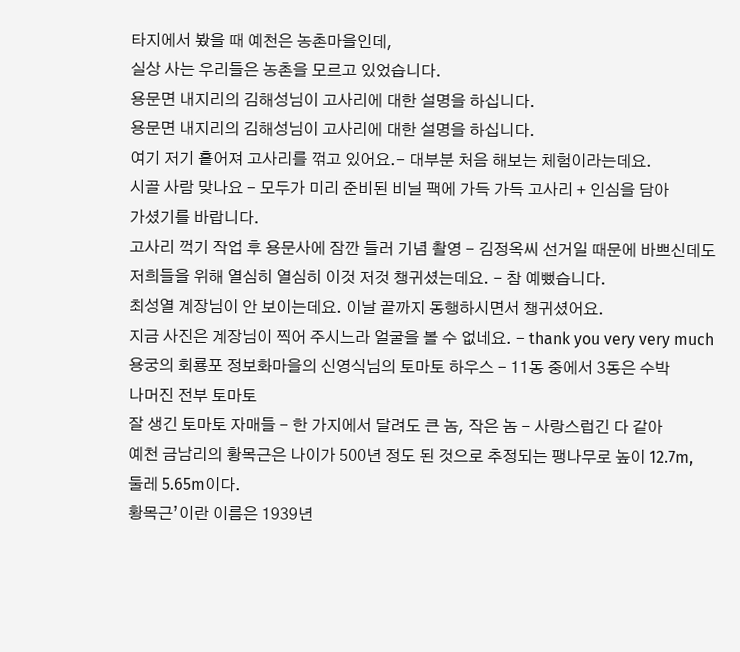타지에서 봤을 때 예천은 농촌마을인데,
실상 사는 우리들은 농촌을 모르고 있었습니다.
용문면 내지리의 김해성님이 고사리에 대한 설명을 하십니다.
용문면 내지리의 김해성님이 고사리에 대한 설명을 하십니다.
여기 저기 흩어져 고사리를 꺾고 있어요.- 대부분 처음 해보는 체험이라는데요.
시골 사람 맞나요 - 모두가 미리 준비된 비닐 팩에 가득 가득 고사리 + 인심을 담아
가셨기를 바랍니다.
고사리 꺽기 작업 후 용문사에 잠깐 들러 기념 촬영 - 김정옥씨 선거일 때문에 바쁘신데도
저희들을 위해 열심히 열심히 이것 저것 챙귀셨는데요. - 참 예뻤습니다.
최성열 계장님이 안 보이는데요. 이날 끝까지 동행하시면서 챙귀셨어요.
지금 사진은 계장님이 찍어 주시느라 얼굴을 볼 수 없네요. - thank you very very much
용궁의 회룡포 정보화마을의 신영식님의 토마토 하우스 - 11동 중에서 3동은 수박
나머진 전부 토마토
잘 생긴 토마토 자매들 - 한 가지에서 달려도 큰 놈, 작은 놈 - 사랑스럽긴 다 같아
예천 금남리의 황목근은 나이가 500년 정도 된 것으로 추정되는 팽나무로 높이 12.7m,
둘레 5.65m이다.
황목근’이란 이름은 1939년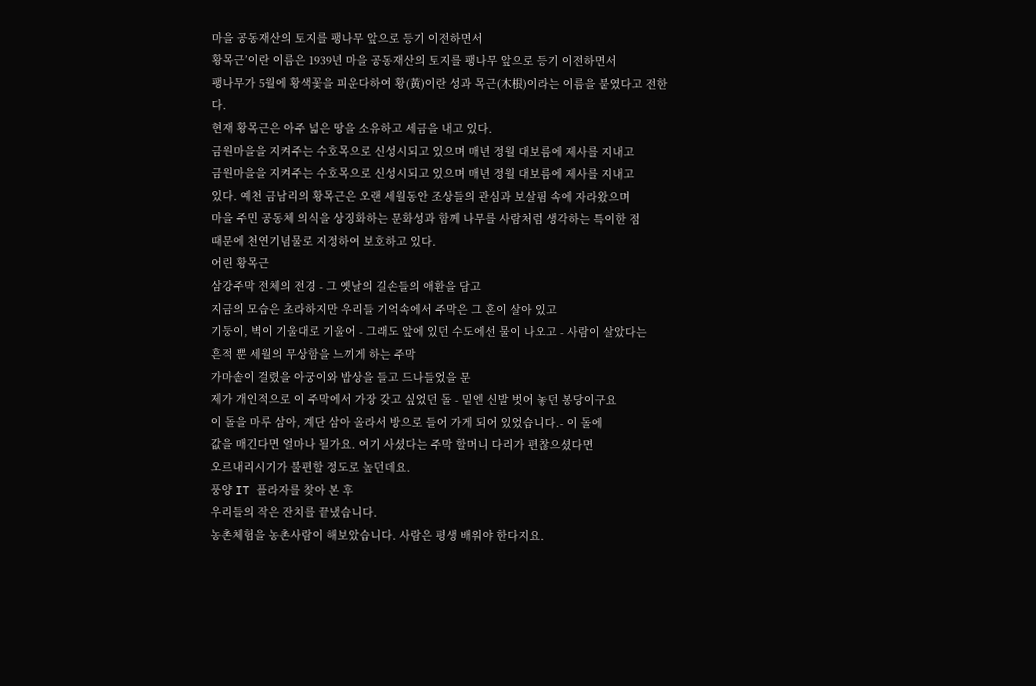마을 공동재산의 토지를 팽나무 앞으로 등기 이전하면서
황목근’이란 이름은 1939년 마을 공동재산의 토지를 팽나무 앞으로 등기 이전하면서
팽나무가 5월에 황색꽃을 피운다하여 황(黃)이란 성과 목근(木根)이라는 이름을 붙였다고 전한다.
현재 황목근은 아주 넓은 땅을 소유하고 세금을 내고 있다.
금원마을을 지켜주는 수호목으로 신성시되고 있으며 매년 정월 대보름에 제사를 지내고
금원마을을 지켜주는 수호목으로 신성시되고 있으며 매년 정월 대보름에 제사를 지내고
있다. 예천 금남리의 황목근은 오랜 세월동안 조상들의 관심과 보살핌 속에 자라왔으며
마을 주민 공동체 의식을 상징화하는 문화성과 함께 나무를 사람처럼 생각하는 특이한 점
때문에 천연기념물로 지정하여 보호하고 있다.
어린 황목근
삼강주막 전체의 전경 - 그 옛날의 길손들의 애환을 담고
지금의 모습은 초라하지만 우리들 기억속에서 주막은 그 혼이 살아 있고
기둥이, 벽이 기울대로 기울어 - 그래도 앞에 있던 수도에선 물이 나오고 - 사람이 살았다는
흔적 뿐 세월의 무상함을 느끼게 하는 주막
가마솥이 걸렸을 아궁이와 밥상을 들고 드나들었을 문
제가 개인적으로 이 주막에서 가장 갖고 싶었던 돌 - 밑엔 신발 벗어 놓던 봉당이구요
이 돌을 마루 삼아, 계단 삼아 올라서 방으로 들어 가게 되어 있었습니다.- 이 돌에
값을 매긴다면 얼마나 될가요. 여기 사셨다는 주막 할머니 다리가 편찮으셨다면
오르내리시기가 불편할 정도로 높던데요.
풍양 IT 플라자를 찾아 본 후
우리들의 작은 잔치를 끝냈습니다.
농촌체험을 농촌사람이 해보았습니다. 사람은 평생 배워야 한다지요.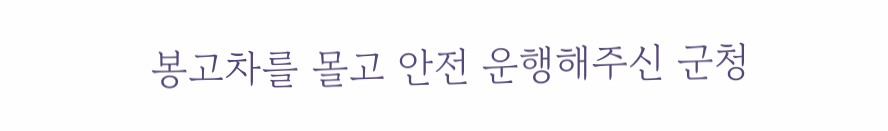봉고차를 몰고 안전 운행해주신 군청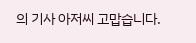의 기사 아저씨 고맙습니다.